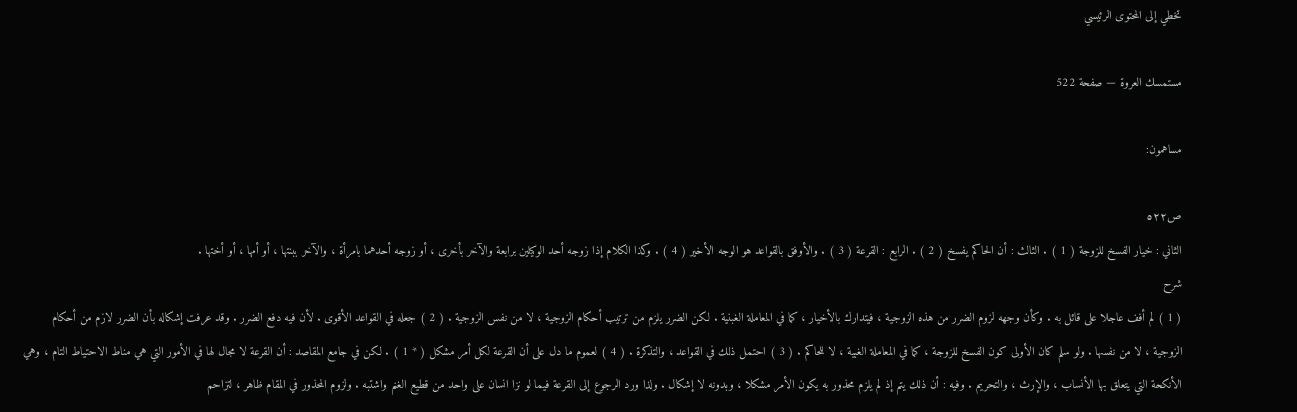تخطي إلى المحتوى الرئيسي

مستمسك العروة — صفحة 522

مساهمون:

ص٥٢٢
الثاني : خيار الفسخ للزوجة ( 1 ) . الثالث : أن الحاكم يفسخ ( 2 ) . الرابع : القرعة ( 3 ) . والأوفق بالقواعد هو الوجه الأخير ( 4 ) . وكذا الكلام إذا زوجه أحد الوكيلين برابعة والآخر بأخرى ، أو زوجه أحدهما بامرأة ، والآخر ببنتها ، أو أمها ، أو أختها .
شرح
( 1 ) لم أفف عاجلا على قائل به . وكأن وجهه لزوم الضرر من هذه الزوجية ، فيتدارك بالأخيار ، كما في المعاملة الغبنية . لكن الضرر يلزم من ترتيب أحكام الزوجية ، لا من نفس الزوجية . ( 2 ) جعله في القواعد الأقوى . لأن فيه دفع الضرر . وقد عرفت إشكاله بأن الضرر لازم من أحكام الزوجية ، لا من نفسها . ولو سلم كان الأولى كون الفسخ للزوجة ، كما في المعاملة الغبية ، لا للحاكم . ( 3 ) احتمل ذلك في القواعد ، والتذكرة . ( 4 ) لعموم ما دل على أن القرعة لكل أمر مشكل ( * 1 ) . لكن في جامع المقاصد : أن القرعة لا مجال لها في الأمور التي هي مناط الاحتياط التام ، وهي الأنكحة التي يتعلق بها الأنساب ، والإرث ، والتحريم . وفيه : أن ذلك يتم إذ لم يلزم محذور به يكون الأمر مشكلا ، وبدونه لا إشكال . ولذا ورد الرجوع إلى القرعة فيما لو نزا انسان على واحد من قطيع الغنم واشتبه . ولزوم المحذور في المقام ظاهر ، لتزاحم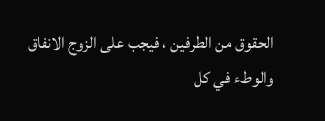الحقوق من الطرفين ، فيجب على الزوج الانفاق والوطء في كل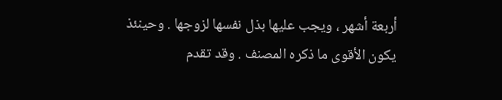أربعة أشهر ، ويجب عليها بذل نفسها لزوجها . وحينئذ يكون الأقوى ما ذكره المصنف . وقد تقدم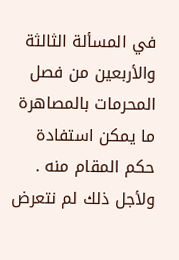في المسألة الثالثة والأربعين من فصل المحرمات بالمصاهرة ما يمكن استفادة حكم المقام منه . ولأجل ذلك لم نتعرض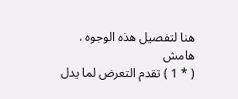هنا لتفصيل هذه الوجوه .
هامش
( * 1 ) تقدم التعرض لما يدل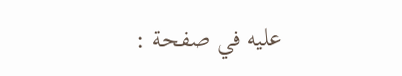عليه في صفحة :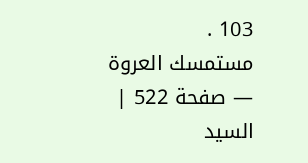103 .
مستمسك العروة — صفحة 522 | السيد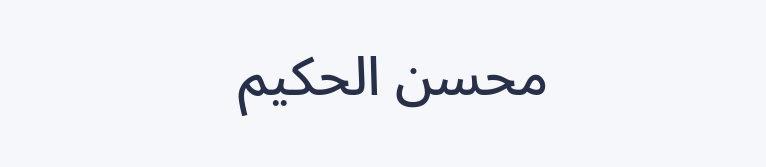محسن الحكيم